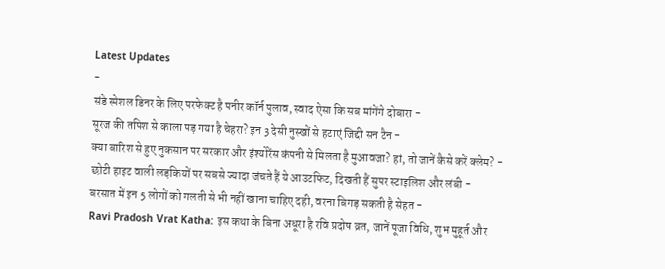Latest Updates
-
संडे स्पेशल डिनर के लिए परफेक्ट है पनीर कॉर्न पुलाव, स्वाद ऐसा कि सब मांगेंगे दोबारा -
सूरज की तपिश से काला पड़ गया है चेहरा? इन 3 देसी नुस्खों से हटाएं जिद्दी सन टैन -
क्या बारिश से हुए नुकसान पर सरकार और इंश्योरेंस कंपनी से मिलता है मुआवजा? हां, तो जानें कैसे करें क्लेम? -
छोटी हाइट वाली लड़कियों पर सबसे ज्यादा जंचते हैं ये आउटफिट, दिखती हैं सुपर स्टाइलिश और लंबी -
बरसात में इन 5 लोगों को गलती से भी नहीं खाना चाहिए दही, वरना बिगड़ सकती है सेहत -
Ravi Pradosh Vrat Katha: इस कथा के बिना अधूरा है रवि प्रदोष व्रत, जानें पूजा विधि, शुभ मुहूर्त और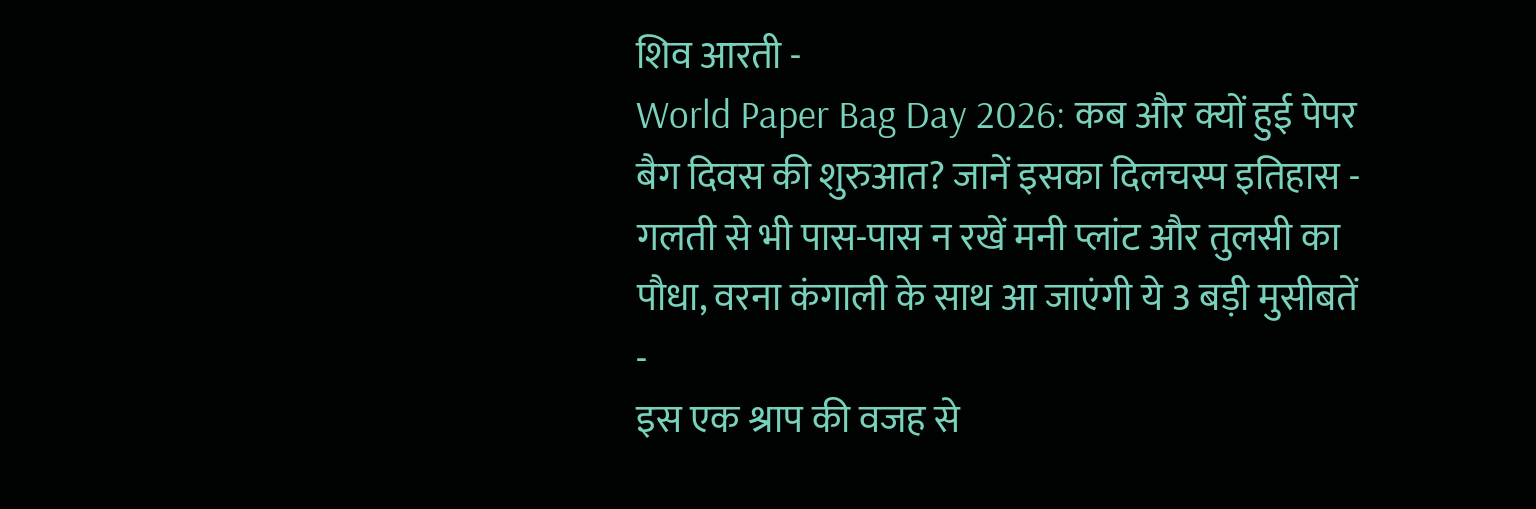शिव आरती -
World Paper Bag Day 2026: कब और क्यों हुई पेपर बैग दिवस की शुरुआत? जानें इसका दिलचस्प इतिहास -
गलती से भी पास-पास न रखें मनी प्लांट और तुलसी का पौधा, वरना कंगाली के साथ आ जाएंगी ये 3 बड़ी मुसीबतें -
इस एक श्राप की वजह से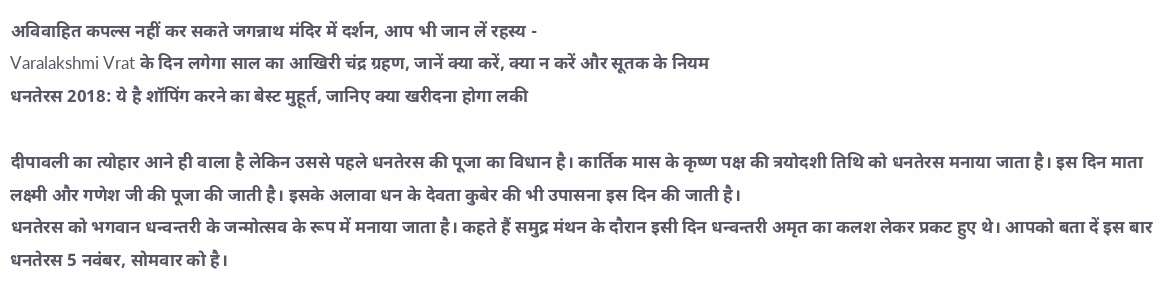अविवाहित कपल्स नहीं कर सकते जगन्नाथ मंदिर में दर्शन, आप भी जान लें रहस्य -
Varalakshmi Vrat के दिन लगेगा साल का आखिरी चंद्र ग्रहण, जानें क्या करें, क्या न करें और सूतक के नियम
धनतेरस 2018: ये है शॉपिंग करने का बेस्ट मुहूर्त, जानिए क्या खरीदना होगा लकी

दीपावली का त्योहार आने ही वाला है लेकिन उससे पहले धनतेरस की पूजा का विधान है। कार्तिक मास के कृष्ण पक्ष की त्रयोदशी तिथि को धनतेरस मनाया जाता है। इस दिन माता लक्ष्मी और गणेश जी की पूजा की जाती है। इसके अलावा धन के देवता कुबेर की भी उपासना इस दिन की जाती है।
धनतेरस को भगवान धन्वन्तरी के जन्मोत्सव के रूप में मनाया जाता है। कहते हैं समुद्र मंथन के दौरान इसी दिन धन्वन्तरी अमृत का कलश लेकर प्रकट हुए थे। आपको बता दें इस बार धनतेरस 5 नवंबर, सोमवार को है।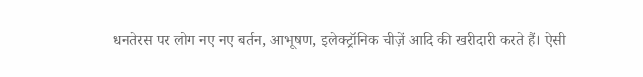धनतेरस पर लोग नए नए बर्तन, आभूषण, इलेक्ट्रॉनिक चीज़ें आदि की खरीदारी करते हैं। ऐसी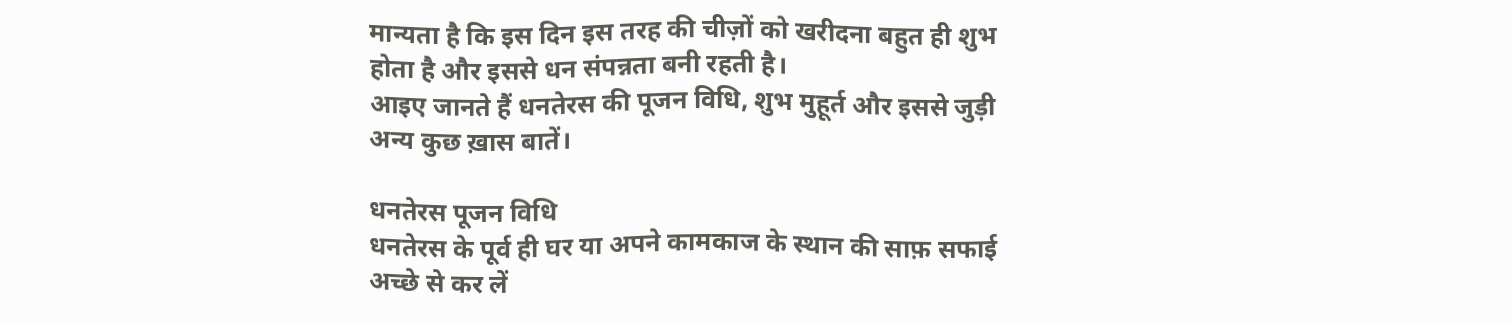मान्यता है कि इस दिन इस तरह की चीज़ों को खरीदना बहुत ही शुभ होता है और इससे धन संपन्नता बनी रहती है।
आइए जानते हैं धनतेरस की पूजन विधि, शुभ मुहूर्त और इससे जुड़ी अन्य कुछ ख़ास बातें।

धनतेरस पूजन विधि
धनतेरस के पूर्व ही घर या अपने कामकाज के स्थान की साफ़ सफाई अच्छे से कर लें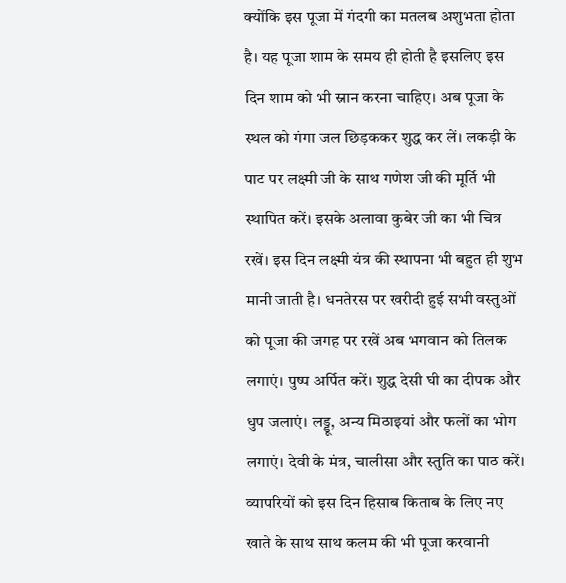क्योंकि इस पूजा में गंदगी का मतलब अशुभता होता है। यह पूजा शाम के समय ही होती है इसलिए इस दिन शाम को भी स्नान करना चाहिए। अब पूजा के स्थल को गंगा जल छिड़ककर शुद्ध कर लें। लकड़ी के पाट पर लक्ष्मी जी के साथ गणेश जी की मूर्ति भी स्थापित करें। इसके अलावा कुबेर जी का भी चित्र रखें। इस दिन लक्ष्मी यंत्र की स्थापना भी बहुत ही शुभ मानी जाती है। धनतेरस पर खरीदी हुई सभी वस्तुओं को पूजा की जगह पर रखें अब भगवान को तिलक लगाएं। पुष्प अर्पित करें। शुद्ध देसी घी का दीपक और धुप जलाएं। लड्डू, अन्य मिठाइयां और फलों का भोग लगाएं। देवी के मंत्र, चालीसा और स्तुति का पाठ करें। व्यापरियों को इस दिन हिसाब किताब के लिए नए खाते के साथ साथ कलम की भी पूजा करवानी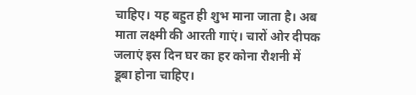चाहिए। यह बहुत ही शुभ माना जाता है। अब माता लक्ष्मी की आरती गाएं। चारों ओर दीपक जलाएं इस दिन घर का हर कोना रौशनी में डूबा होना चाहिए।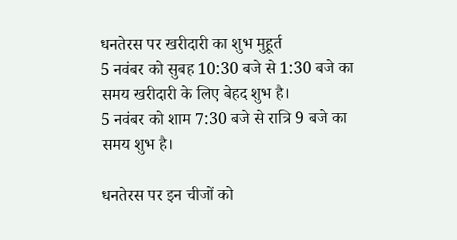धनतेरस पर खरीदारी का शुभ मुहूर्त
5 नवंबर को सुबह 10:30 बजे से 1:30 बजे का समय खरीदारी के लिए बेहद शुभ है।
5 नवंबर को शाम 7:30 बजे से रात्रि 9 बजे का समय शुभ है।

धनतेरस पर इन चीजों को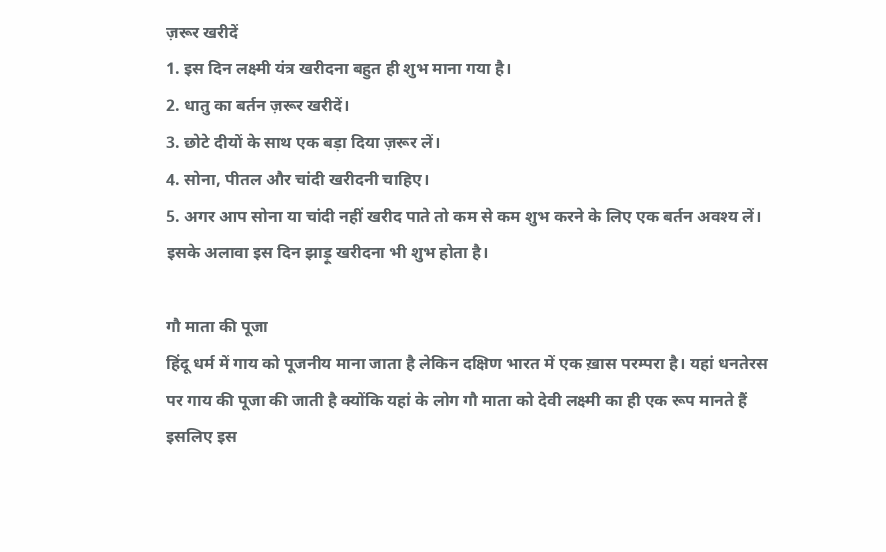ज़रूर खरीदें
1. इस दिन लक्ष्मी यंत्र खरीदना बहुत ही शुभ माना गया है।
2. धातु का बर्तन ज़रूर खरीदें।
3. छोटे दीयों के साथ एक बड़ा दिया ज़रूर लें।
4. सोना, पीतल और चांदी खरीदनी चाहिए।
5. अगर आप सोना या चांदी नहीं खरीद पाते तो कम से कम शुभ करने के लिए एक बर्तन अवश्य लें।
इसके अलावा इस दिन झाड़ू खरीदना भी शुभ होता है।

गौ माता की पूजा
हिंदू धर्म में गाय को पूजनीय माना जाता है लेकिन दक्षिण भारत में एक ख़ास परम्परा है। यहां धनतेरस पर गाय की पूजा की जाती है क्योंकि यहां के लोग गौ माता को देवी लक्ष्मी का ही एक रूप मानते हैं इसलिए इस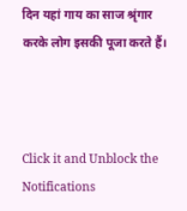दिन यहां गाय का साज श्रृंगार करके लोग इसकी पूजा करते हैं।



Click it and Unblock the Notifications